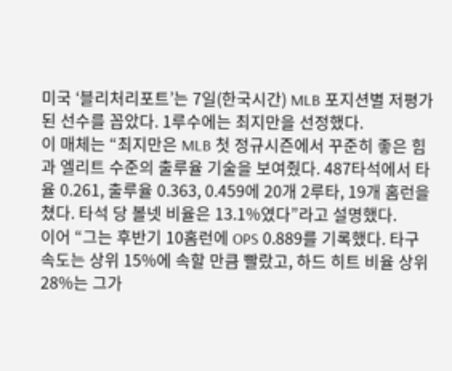미국 ‘블리처리포트’는 7일(한국시간) MLB 포지션별 저평가된 선수를 꼽았다. 1루수에는 최지만을 선정했다.
이 매체는 “최지만은 MLB 첫 정규시즌에서 꾸준히 좋은 힘과 엘리트 수준의 출루율 기술을 보여줬다. 487타석에서 타율 0.261, 출루율 0.363, 0.459에 20개 2루타, 19개 홈런을 쳤다. 타석 당 볼넷 비율은 13.1%였다”라고 설명했다.
이어 “그는 후반기 10홈런에 OPS 0.889를 기록했다. 타구 속도는 상위 15%에 속할 만큼 빨랐고, 하드 히트 비율 상위 28%는 그가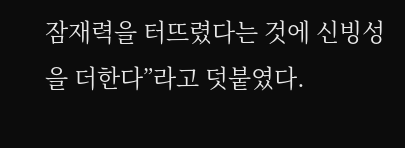잠재력을 터뜨렸다는 것에 신빙성을 더한다”라고 덧붙였다.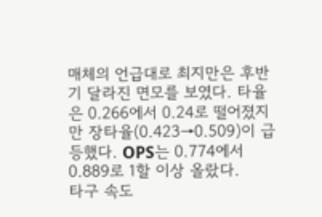매체의 언급대로 최지만은 후반기 달라진 면모를 보였다. 타율은 0.266에서 0.24로 떨어졌지만 장타율(0.423→0.509)이 급등했다. OPS는 0.774에서 0.889로 1할 이상 올랐다.
타구 속도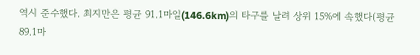역시 준수했다. 최지만은 평균 91.1마일(146.6km)의 타구를 날려 상위 15%에 속했다(평균 89.1마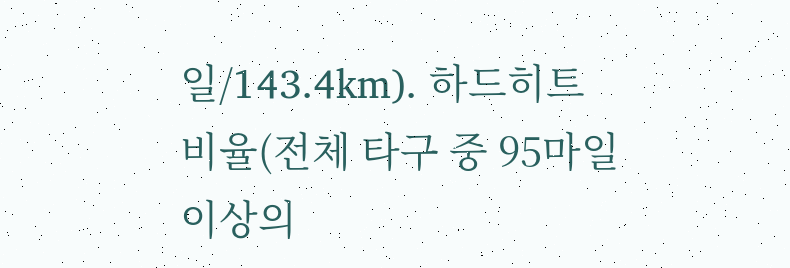일/143.4km). 하드히트 비율(전체 타구 중 95마일 이상의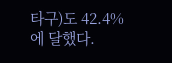타구)도 42.4%에 달했다.